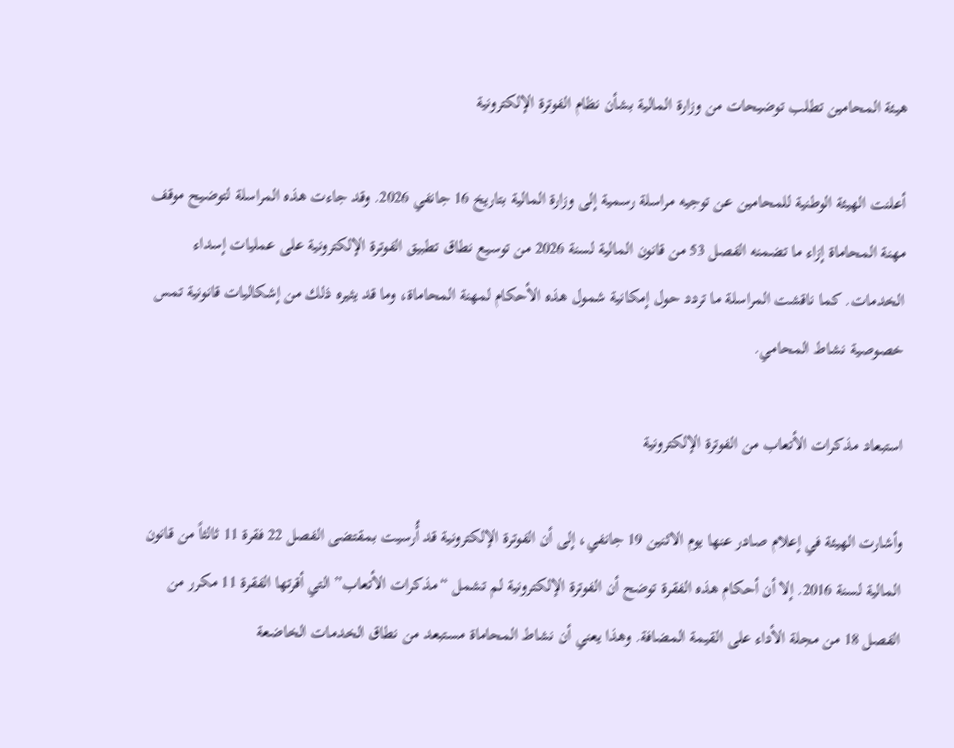هيئة المحامين تطلب توضيحات من وزارة المالية بشأن نظام الفوترة الإلكترونية

أعلنت الهيئة الوطنية للمحامين عن توجيه مراسلة رسمية إلى وزارة المالية بتاريخ 16 جانفي 2026. وقد جاءت هذه المراسلة لتوضيح موقف مهنة المحاماة إزاء ما تضمنه الفصل 53 من قانون المالية لسنة 2026 من توسيع نطاق تطبيق الفوترة الإلكترونية على عمليات إسداء الخدمات. كما ناقشت المراسلة ما تردد حول إمكانية شمول هذه الأحكام لمهنة المحاماة، وما قد يثيره ذلك من إشكاليات قانونية تمس خصوصية نشاط المحامي.

استبعاد مذكرات الأتعاب من الفوترة الإلكترونية

وأشارت الهيئة في إعلام صادر عنها يوم الاثنين 19 جانفي، إلى أن الفوترة الإلكترونية قد أُرسيت بمقتضى الفصل 22 فقرة 11 ثالثاً من قانون المالية لسنة 2016. إلا أن أحكام هذه الفقرة توضح أن الفوترة الإلكترونية لم تشمل “مذكرات الأتعاب” التي أقرتها الفقرة 11 مكرر من الفصل 18 من مجلة الأداء على القيمة المضافة. وهذا يعني أن نشاط المحاماة مستبعد من نطاق الخدمات الخاضعة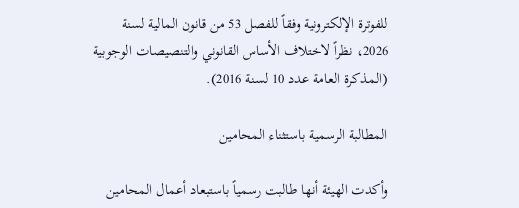للفوترة الإلكترونية وفقاً للفصل 53 من قانون المالية لسنة 2026، نظراً لاختلاف الأساس القانوني والتنصيصات الوجوبية (المذكرة العامة عدد 10 لسنة 2016).

المطالبة الرسمية باستثناء المحامين

وأكدت الهيئة أنها طالبت رسمياً باستبعاد أعمال المحامين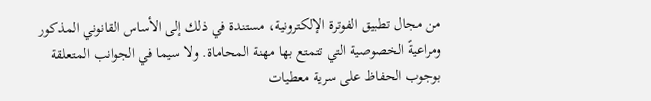من مجال تطبيق الفوترة الإلكترونية، مستندة في ذلك إلى الأساس القانوني المذكور ومراعيةً الخصوصية التي تتمتع بها مهنة المحاماة. ولا سيما في الجوانب المتعلقة بوجوب الحفاظ على سرية معطيات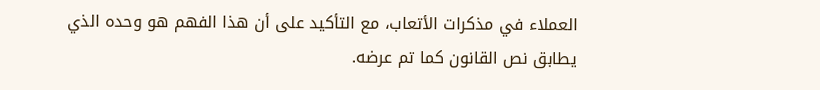العملاء في مذكرات الأتعاب، مع التأكيد على أن هذا الفهم هو وحده الذي يطابق نص القانون كما تم عرضه.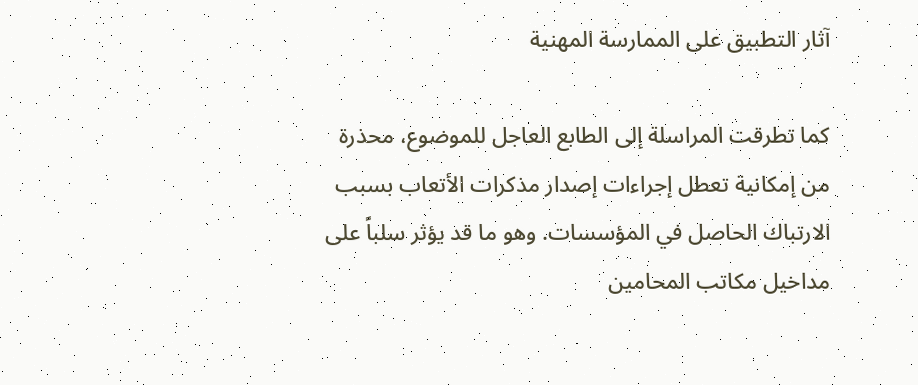آثار التطبيق على الممارسة المهنية

كما تطرقت المراسلة إلى الطابع العاجل للموضوع، محذرة من إمكانية تعطل إجراءات إصدار مذكرات الأتعاب بسبب الارتباك الحاصل في المؤسسات. وهو ما قد يؤثر سلباً على مداخيل مكاتب المحامين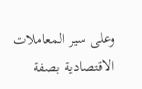وعلى سير المعاملات الاقتصادية بصفة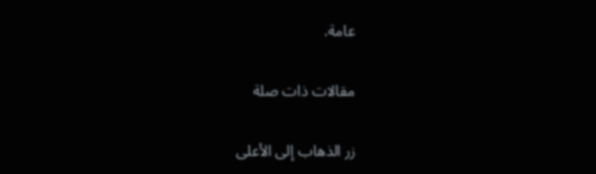عامة.

مقالات ذات صلة

زر الذهاب إلى الأعلى